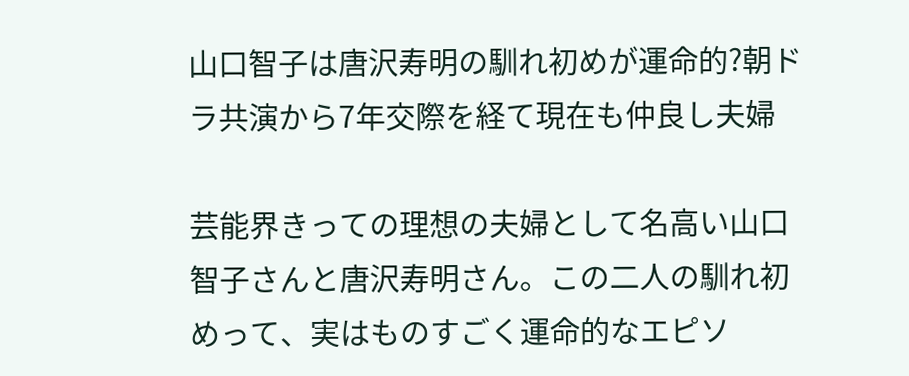山口智子は唐沢寿明の馴れ初めが運命的?朝ドラ共演から7年交際を経て現在も仲良し夫婦

芸能界きっての理想の夫婦として名高い山口智子さんと唐沢寿明さん。この二人の馴れ初めって、実はものすごく運命的なエピソ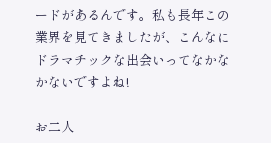ードがあるんです。私も長年この業界を見てきましたが、こんなにドラマチックな出会いってなかなかないですよね!

お二人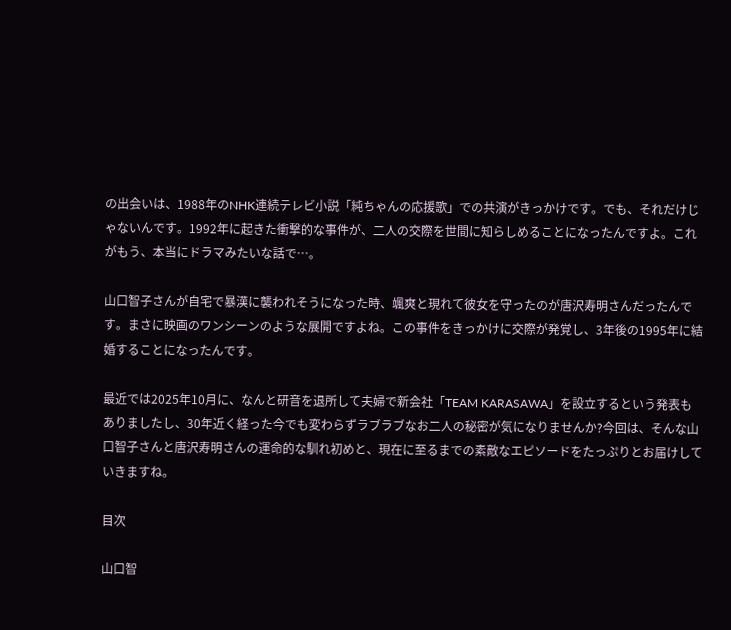の出会いは、1988年のNHK連続テレビ小説「純ちゃんの応援歌」での共演がきっかけです。でも、それだけじゃないんです。1992年に起きた衝撃的な事件が、二人の交際を世間に知らしめることになったんですよ。これがもう、本当にドラマみたいな話で…。

山口智子さんが自宅で暴漢に襲われそうになった時、颯爽と現れて彼女を守ったのが唐沢寿明さんだったんです。まさに映画のワンシーンのような展開ですよね。この事件をきっかけに交際が発覚し、3年後の1995年に結婚することになったんです。

最近では2025年10月に、なんと研音を退所して夫婦で新会社「TEAM KARASAWA」を設立するという発表もありましたし、30年近く経った今でも変わらずラブラブなお二人の秘密が気になりませんか?今回は、そんな山口智子さんと唐沢寿明さんの運命的な馴れ初めと、現在に至るまでの素敵なエピソードをたっぷりとお届けしていきますね。

目次

山口智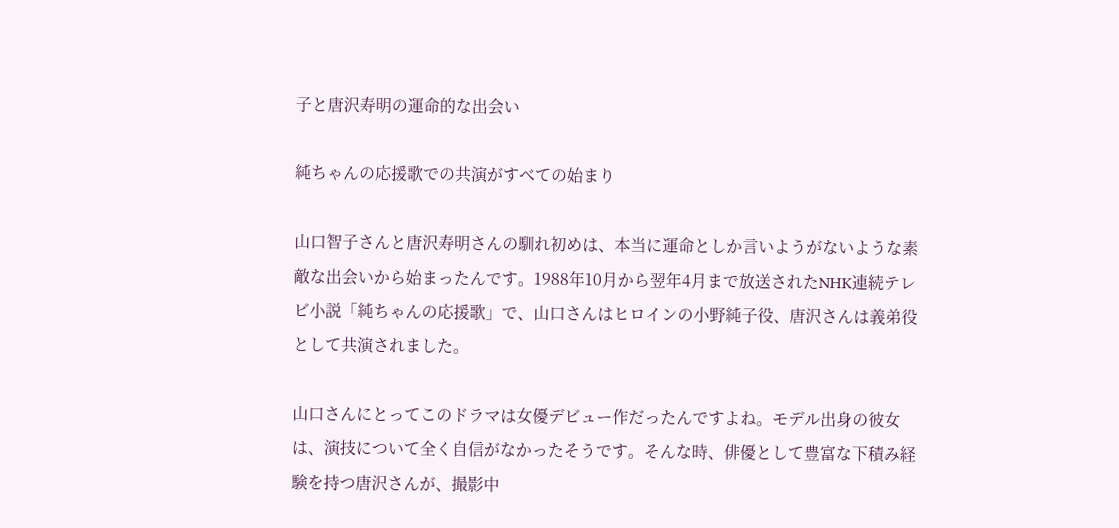子と唐沢寿明の運命的な出会い

純ちゃんの応援歌での共演がすべての始まり

山口智子さんと唐沢寿明さんの馴れ初めは、本当に運命としか言いようがないような素敵な出会いから始まったんです。1988年10月から翌年4月まで放送されたNHK連続テレビ小説「純ちゃんの応援歌」で、山口さんはヒロインの小野純子役、唐沢さんは義弟役として共演されました。

山口さんにとってこのドラマは女優デビュー作だったんですよね。モデル出身の彼女は、演技について全く自信がなかったそうです。そんな時、俳優として豊富な下積み経験を持つ唐沢さんが、撮影中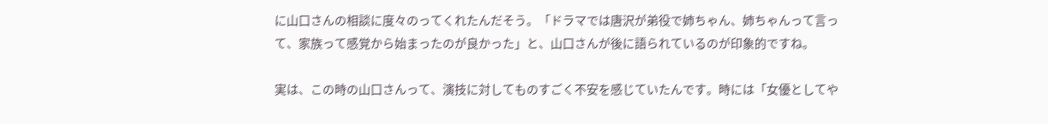に山口さんの相談に度々のってくれたんだそう。「ドラマでは唐沢が弟役で姉ちゃん、姉ちゃんって言って、家族って感覚から始まったのが良かった」と、山口さんが後に語られているのが印象的ですね。

実は、この時の山口さんって、演技に対してものすごく不安を感じていたんです。時には「女優としてや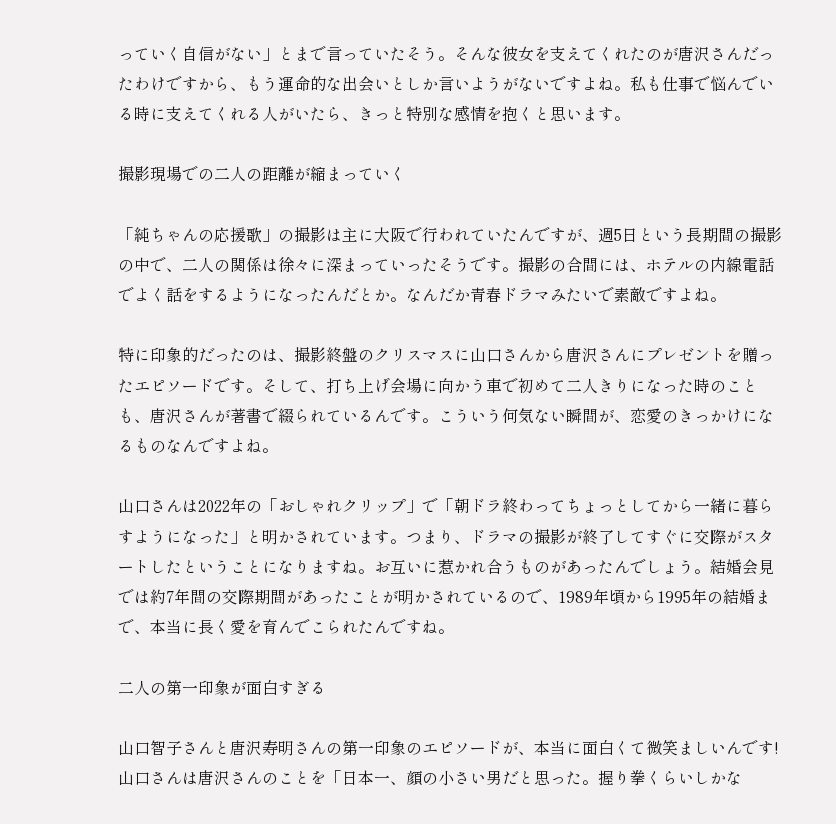っていく自信がない」とまで言っていたそう。そんな彼女を支えてくれたのが唐沢さんだったわけですから、もう運命的な出会いとしか言いようがないですよね。私も仕事で悩んでいる時に支えてくれる人がいたら、きっと特別な感情を抱くと思います。

撮影現場での二人の距離が縮まっていく

「純ちゃんの応援歌」の撮影は主に大阪で行われていたんですが、週5日という長期間の撮影の中で、二人の関係は徐々に深まっていったそうです。撮影の合間には、ホテルの内線電話でよく話をするようになったんだとか。なんだか青春ドラマみたいで素敵ですよね。

特に印象的だったのは、撮影終盤のクリスマスに山口さんから唐沢さんにプレゼントを贈ったエピソードです。そして、打ち上げ会場に向かう車で初めて二人きりになった時のことも、唐沢さんが著書で綴られているんです。こういう何気ない瞬間が、恋愛のきっかけになるものなんですよね。

山口さんは2022年の「おしゃれクリップ」で「朝ドラ終わってちょっとしてから一緒に暮らすようになった」と明かされています。つまり、ドラマの撮影が終了してすぐに交際がスタートしたということになりますね。お互いに惹かれ合うものがあったんでしょう。結婚会見では約7年間の交際期間があったことが明かされているので、1989年頃から1995年の結婚まで、本当に長く愛を育んでこられたんですね。

二人の第一印象が面白すぎる

山口智子さんと唐沢寿明さんの第一印象のエピソードが、本当に面白くて微笑ましいんです!山口さんは唐沢さんのことを「日本一、顔の小さい男だと思った。握り拳くらいしかな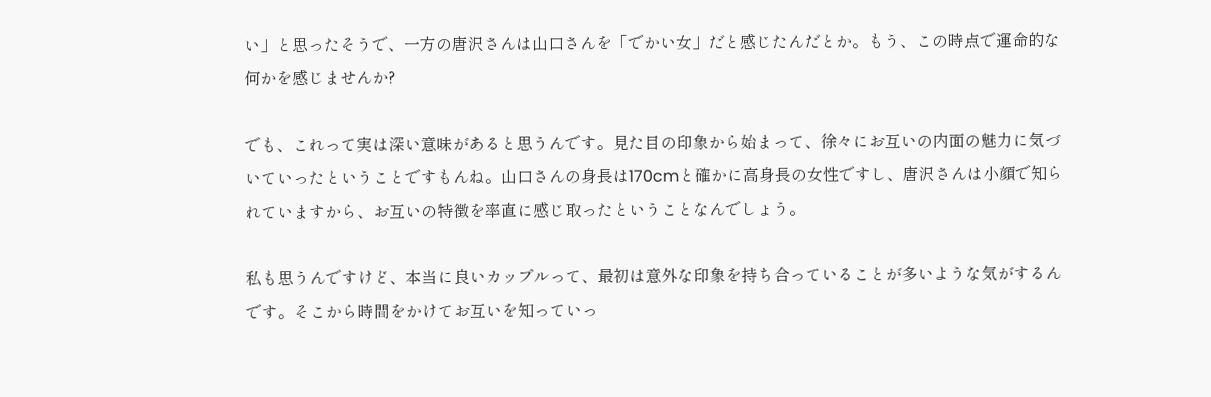い」と思ったそうで、一方の唐沢さんは山口さんを「でかい女」だと感じたんだとか。もう、この時点で運命的な何かを感じませんか?

でも、これって実は深い意味があると思うんです。見た目の印象から始まって、徐々にお互いの内面の魅力に気づいていったということですもんね。山口さんの身長は170cmと確かに高身長の女性ですし、唐沢さんは小顔で知られていますから、お互いの特徴を率直に感じ取ったということなんでしょう。

私も思うんですけど、本当に良いカップルって、最初は意外な印象を持ち合っていることが多いような気がするんです。そこから時間をかけてお互いを知っていっ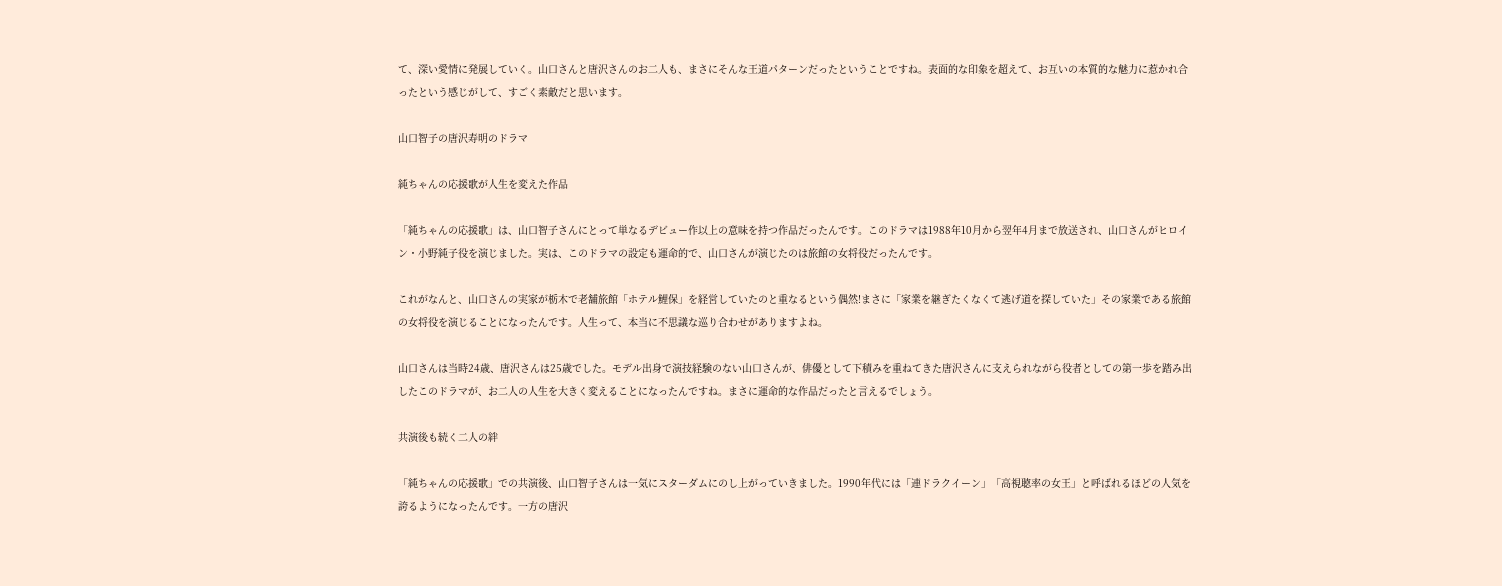て、深い愛情に発展していく。山口さんと唐沢さんのお二人も、まさにそんな王道パターンだったということですね。表面的な印象を超えて、お互いの本質的な魅力に惹かれ合ったという感じがして、すごく素敵だと思います。

山口智子の唐沢寿明のドラマ

純ちゃんの応援歌が人生を変えた作品

「純ちゃんの応援歌」は、山口智子さんにとって単なるデビュー作以上の意味を持つ作品だったんです。このドラマは1988年10月から翌年4月まで放送され、山口さんがヒロイン・小野純子役を演じました。実は、このドラマの設定も運命的で、山口さんが演じたのは旅館の女将役だったんです。

これがなんと、山口さんの実家が栃木で老舗旅館「ホテル鯉保」を経営していたのと重なるという偶然!まさに「家業を継ぎたくなくて逃げ道を探していた」その家業である旅館の女将役を演じることになったんです。人生って、本当に不思議な巡り合わせがありますよね。

山口さんは当時24歳、唐沢さんは25歳でした。モデル出身で演技経験のない山口さんが、俳優として下積みを重ねてきた唐沢さんに支えられながら役者としての第一歩を踏み出したこのドラマが、お二人の人生を大きく変えることになったんですね。まさに運命的な作品だったと言えるでしょう。

共演後も続く二人の絆

「純ちゃんの応援歌」での共演後、山口智子さんは一気にスターダムにのし上がっていきました。1990年代には「連ドラクイーン」「高視聴率の女王」と呼ばれるほどの人気を誇るようになったんです。一方の唐沢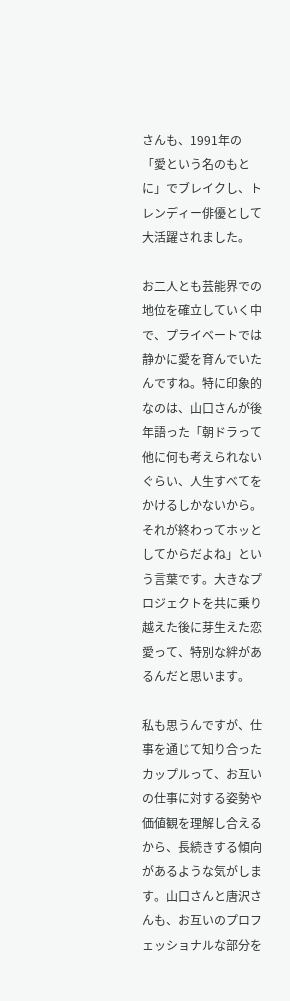さんも、1991年の「愛という名のもとに」でブレイクし、トレンディー俳優として大活躍されました。

お二人とも芸能界での地位を確立していく中で、プライベートでは静かに愛を育んでいたんですね。特に印象的なのは、山口さんが後年語った「朝ドラって他に何も考えられないぐらい、人生すべてをかけるしかないから。それが終わってホッとしてからだよね」という言葉です。大きなプロジェクトを共に乗り越えた後に芽生えた恋愛って、特別な絆があるんだと思います。

私も思うんですが、仕事を通じて知り合ったカップルって、お互いの仕事に対する姿勢や価値観を理解し合えるから、長続きする傾向があるような気がします。山口さんと唐沢さんも、お互いのプロフェッショナルな部分を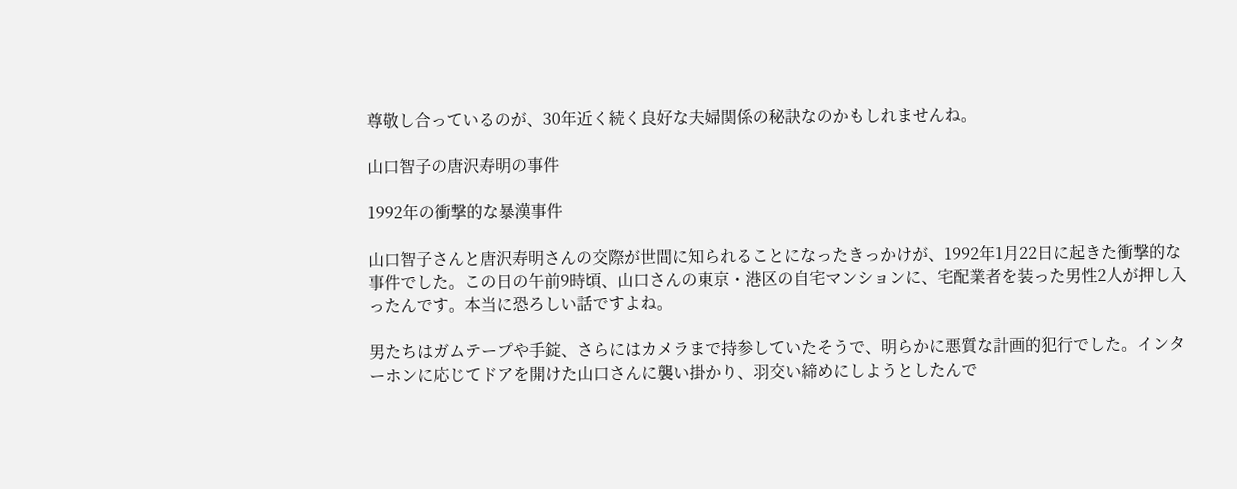尊敬し合っているのが、30年近く続く良好な夫婦関係の秘訣なのかもしれませんね。

山口智子の唐沢寿明の事件

1992年の衝撃的な暴漢事件

山口智子さんと唐沢寿明さんの交際が世間に知られることになったきっかけが、1992年1月22日に起きた衝撃的な事件でした。この日の午前9時頃、山口さんの東京・港区の自宅マンションに、宅配業者を装った男性2人が押し入ったんです。本当に恐ろしい話ですよね。

男たちはガムテープや手錠、さらにはカメラまで持参していたそうで、明らかに悪質な計画的犯行でした。インターホンに応じてドアを開けた山口さんに襲い掛かり、羽交い締めにしようとしたんで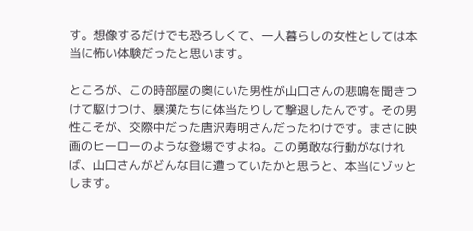す。想像するだけでも恐ろしくて、一人暮らしの女性としては本当に怖い体験だったと思います。

ところが、この時部屋の奥にいた男性が山口さんの悲鳴を聞きつけて駆けつけ、暴漢たちに体当たりして撃退したんです。その男性こそが、交際中だった唐沢寿明さんだったわけです。まさに映画のヒーローのような登場ですよね。この勇敢な行動がなければ、山口さんがどんな目に遭っていたかと思うと、本当にゾッとします。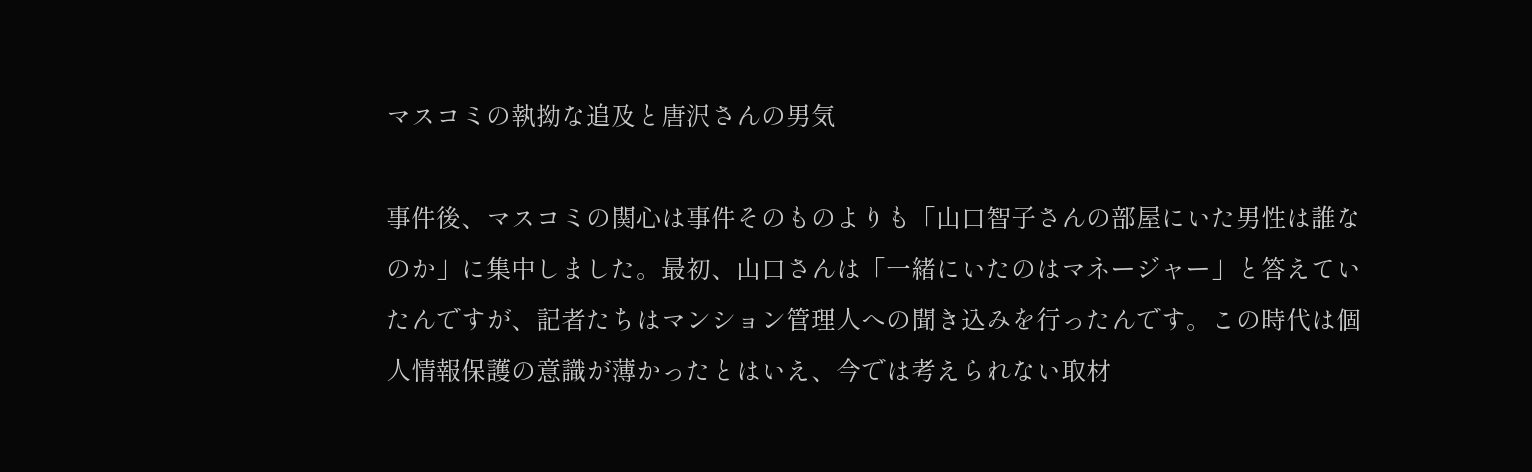マスコミの執拗な追及と唐沢さんの男気

事件後、マスコミの関心は事件そのものよりも「山口智子さんの部屋にいた男性は誰なのか」に集中しました。最初、山口さんは「一緒にいたのはマネージャー」と答えていたんですが、記者たちはマンション管理人への聞き込みを行ったんです。この時代は個人情報保護の意識が薄かったとはいえ、今では考えられない取材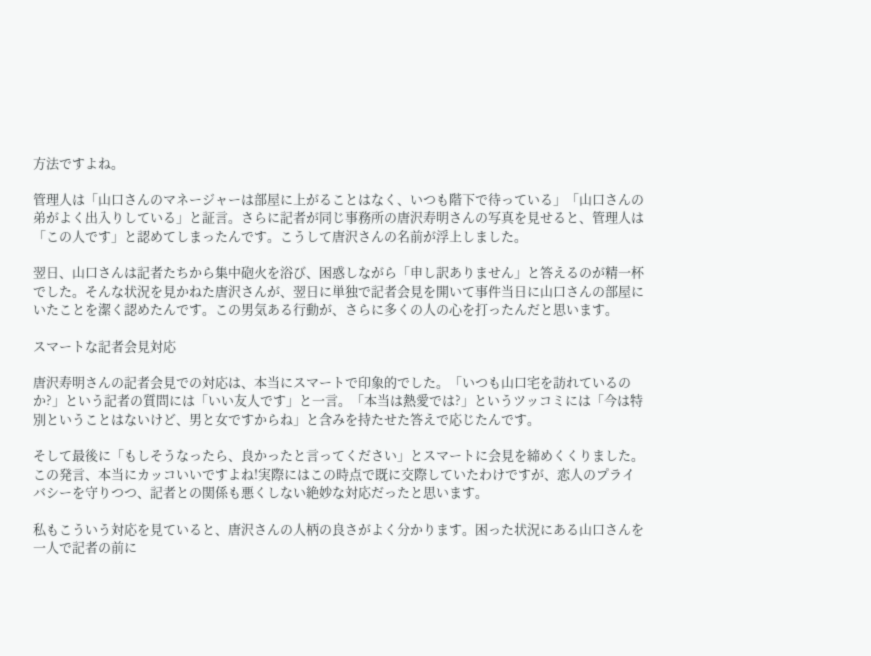方法ですよね。

管理人は「山口さんのマネージャーは部屋に上がることはなく、いつも階下で待っている」「山口さんの弟がよく出入りしている」と証言。さらに記者が同じ事務所の唐沢寿明さんの写真を見せると、管理人は「この人です」と認めてしまったんです。こうして唐沢さんの名前が浮上しました。

翌日、山口さんは記者たちから集中砲火を浴び、困惑しながら「申し訳ありません」と答えるのが精一杯でした。そんな状況を見かねた唐沢さんが、翌日に単独で記者会見を開いて事件当日に山口さんの部屋にいたことを潔く認めたんです。この男気ある行動が、さらに多くの人の心を打ったんだと思います。

スマートな記者会見対応

唐沢寿明さんの記者会見での対応は、本当にスマートで印象的でした。「いつも山口宅を訪れているのか?」という記者の質問には「いい友人です」と一言。「本当は熱愛では?」というツッコミには「今は特別ということはないけど、男と女ですからね」と含みを持たせた答えで応じたんです。

そして最後に「もしそうなったら、良かったと言ってください」とスマートに会見を締めくくりました。この発言、本当にカッコいいですよね!実際にはこの時点で既に交際していたわけですが、恋人のプライバシーを守りつつ、記者との関係も悪くしない絶妙な対応だったと思います。

私もこういう対応を見ていると、唐沢さんの人柄の良さがよく分かります。困った状況にある山口さんを一人で記者の前に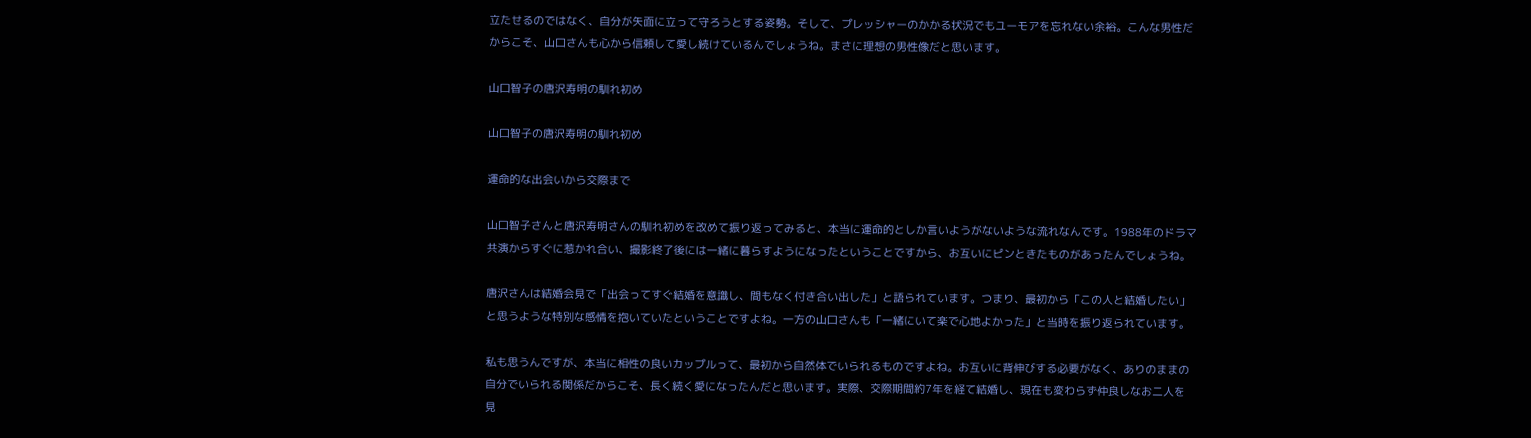立たせるのではなく、自分が矢面に立って守ろうとする姿勢。そして、プレッシャーのかかる状況でもユーモアを忘れない余裕。こんな男性だからこそ、山口さんも心から信頼して愛し続けているんでしょうね。まさに理想の男性像だと思います。

山口智子の唐沢寿明の馴れ初め

山口智子の唐沢寿明の馴れ初め

運命的な出会いから交際まで

山口智子さんと唐沢寿明さんの馴れ初めを改めて振り返ってみると、本当に運命的としか言いようがないような流れなんです。1988年のドラマ共演からすぐに惹かれ合い、撮影終了後には一緒に暮らすようになったということですから、お互いにピンときたものがあったんでしょうね。

唐沢さんは結婚会見で「出会ってすぐ結婚を意識し、間もなく付き合い出した」と語られています。つまり、最初から「この人と結婚したい」と思うような特別な感情を抱いていたということですよね。一方の山口さんも「一緒にいて楽で心地よかった」と当時を振り返られています。

私も思うんですが、本当に相性の良いカップルって、最初から自然体でいられるものですよね。お互いに背伸びする必要がなく、ありのままの自分でいられる関係だからこそ、長く続く愛になったんだと思います。実際、交際期間約7年を経て結婚し、現在も変わらず仲良しなお二人を見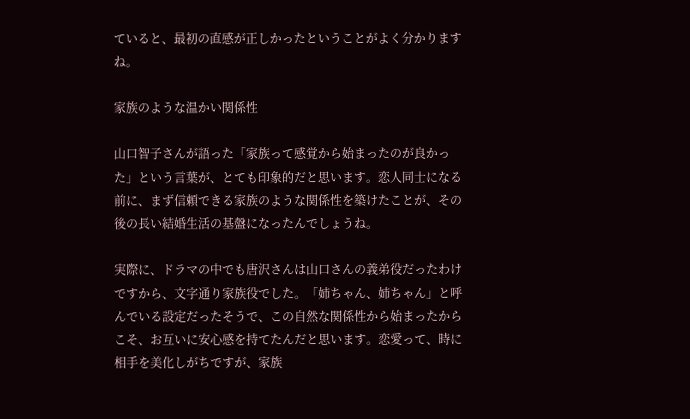ていると、最初の直感が正しかったということがよく分かりますね。

家族のような温かい関係性

山口智子さんが語った「家族って感覚から始まったのが良かった」という言葉が、とても印象的だと思います。恋人同士になる前に、まず信頼できる家族のような関係性を築けたことが、その後の長い結婚生活の基盤になったんでしょうね。

実際に、ドラマの中でも唐沢さんは山口さんの義弟役だったわけですから、文字通り家族役でした。「姉ちゃん、姉ちゃん」と呼んでいる設定だったそうで、この自然な関係性から始まったからこそ、お互いに安心感を持てたんだと思います。恋愛って、時に相手を美化しがちですが、家族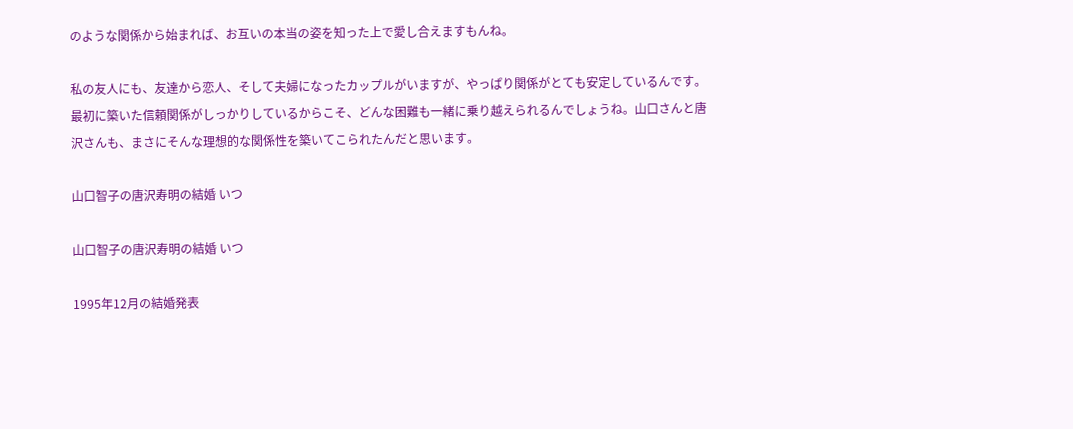のような関係から始まれば、お互いの本当の姿を知った上で愛し合えますもんね。

私の友人にも、友達から恋人、そして夫婦になったカップルがいますが、やっぱり関係がとても安定しているんです。最初に築いた信頼関係がしっかりしているからこそ、どんな困難も一緒に乗り越えられるんでしょうね。山口さんと唐沢さんも、まさにそんな理想的な関係性を築いてこられたんだと思います。

山口智子の唐沢寿明の結婚 いつ

山口智子の唐沢寿明の結婚 いつ

1995年12月の結婚発表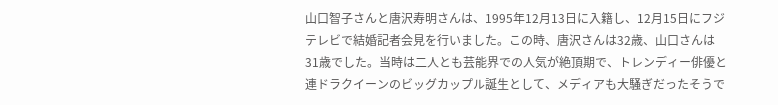山口智子さんと唐沢寿明さんは、1995年12月13日に入籍し、12月15日にフジテレビで結婚記者会見を行いました。この時、唐沢さんは32歳、山口さんは31歳でした。当時は二人とも芸能界での人気が絶頂期で、トレンディー俳優と連ドラクイーンのビッグカップル誕生として、メディアも大騒ぎだったそうで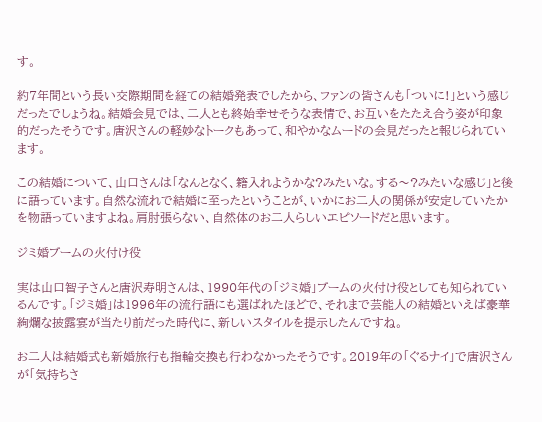す。

約7年間という長い交際期間を経ての結婚発表でしたから、ファンの皆さんも「ついに!」という感じだったでしょうね。結婚会見では、二人とも終始幸せそうな表情で、お互いをたたえ合う姿が印象的だったそうです。唐沢さんの軽妙なトークもあって、和やかなムードの会見だったと報じられています。

この結婚について、山口さんは「なんとなく、籍入れようかな?みたいな。する〜?みたいな感じ」と後に語っています。自然な流れで結婚に至ったということが、いかにお二人の関係が安定していたかを物語っていますよね。肩肘張らない、自然体のお二人らしいエピソードだと思います。

ジミ婚ブームの火付け役

実は山口智子さんと唐沢寿明さんは、1990年代の「ジミ婚」ブームの火付け役としても知られているんです。「ジミ婚」は1996年の流行語にも選ばれたほどで、それまで芸能人の結婚といえば豪華絢爛な披露宴が当たり前だった時代に、新しいスタイルを提示したんですね。

お二人は結婚式も新婚旅行も指輪交換も行わなかったそうです。2019年の「ぐるナイ」で唐沢さんが「気持ちさ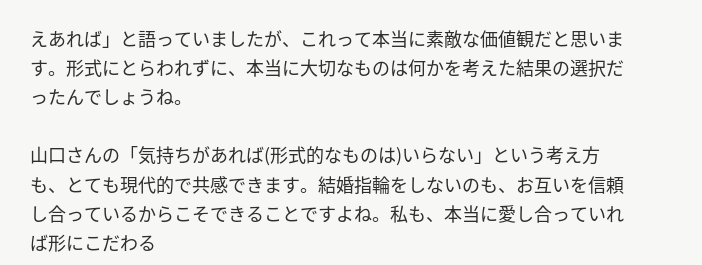えあれば」と語っていましたが、これって本当に素敵な価値観だと思います。形式にとらわれずに、本当に大切なものは何かを考えた結果の選択だったんでしょうね。

山口さんの「気持ちがあれば(形式的なものは)いらない」という考え方も、とても現代的で共感できます。結婚指輪をしないのも、お互いを信頼し合っているからこそできることですよね。私も、本当に愛し合っていれば形にこだわる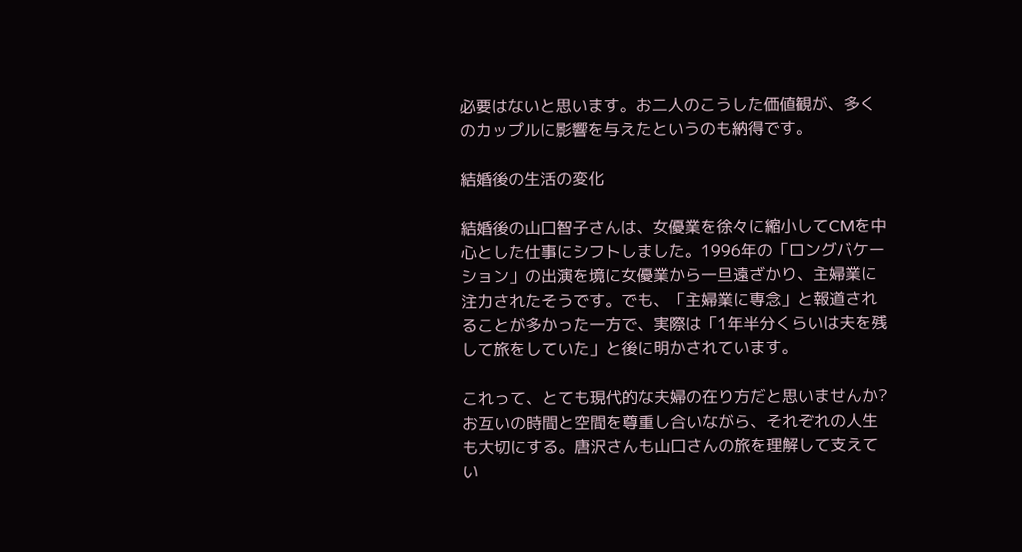必要はないと思います。お二人のこうした価値観が、多くのカップルに影響を与えたというのも納得です。

結婚後の生活の変化

結婚後の山口智子さんは、女優業を徐々に縮小してCMを中心とした仕事にシフトしました。1996年の「ロングバケーション」の出演を境に女優業から一旦遠ざかり、主婦業に注力されたそうです。でも、「主婦業に専念」と報道されることが多かった一方で、実際は「1年半分くらいは夫を残して旅をしていた」と後に明かされています。

これって、とても現代的な夫婦の在り方だと思いませんか?お互いの時間と空間を尊重し合いながら、それぞれの人生も大切にする。唐沢さんも山口さんの旅を理解して支えてい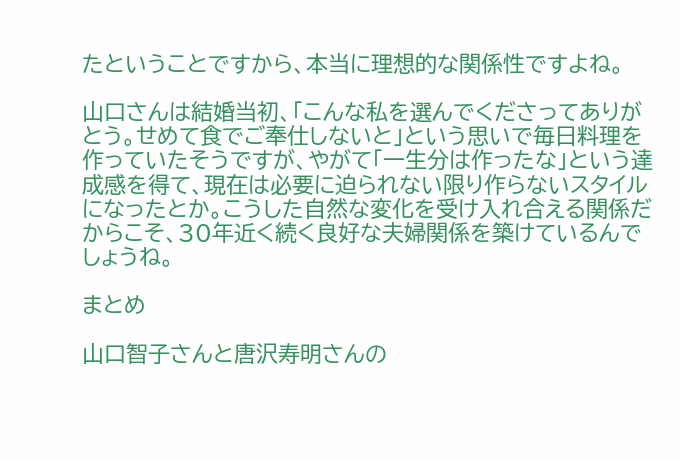たということですから、本当に理想的な関係性ですよね。

山口さんは結婚当初、「こんな私を選んでくださってありがとう。せめて食でご奉仕しないと」という思いで毎日料理を作っていたそうですが、やがて「一生分は作ったな」という達成感を得て、現在は必要に迫られない限り作らないスタイルになったとか。こうした自然な変化を受け入れ合える関係だからこそ、30年近く続く良好な夫婦関係を築けているんでしょうね。

まとめ

山口智子さんと唐沢寿明さんの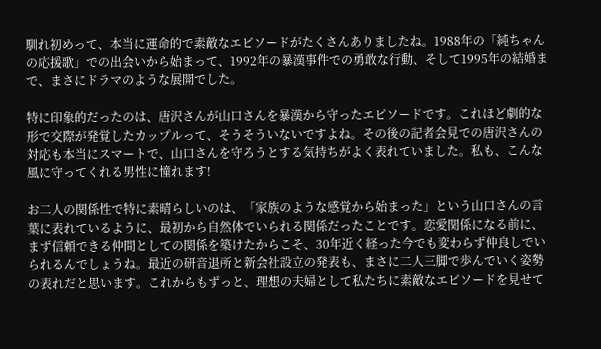馴れ初めって、本当に運命的で素敵なエピソードがたくさんありましたね。1988年の「純ちゃんの応援歌」での出会いから始まって、1992年の暴漢事件での勇敢な行動、そして1995年の結婚まで、まさにドラマのような展開でした。

特に印象的だったのは、唐沢さんが山口さんを暴漢から守ったエピソードです。これほど劇的な形で交際が発覚したカップルって、そうそういないですよね。その後の記者会見での唐沢さんの対応も本当にスマートで、山口さんを守ろうとする気持ちがよく表れていました。私も、こんな風に守ってくれる男性に憧れます!

お二人の関係性で特に素晴らしいのは、「家族のような感覚から始まった」という山口さんの言葉に表れているように、最初から自然体でいられる関係だったことです。恋愛関係になる前に、まず信頼できる仲間としての関係を築けたからこそ、30年近く経った今でも変わらず仲良しでいられるんでしょうね。最近の研音退所と新会社設立の発表も、まさに二人三脚で歩んでいく姿勢の表れだと思います。これからもずっと、理想の夫婦として私たちに素敵なエピソードを見せて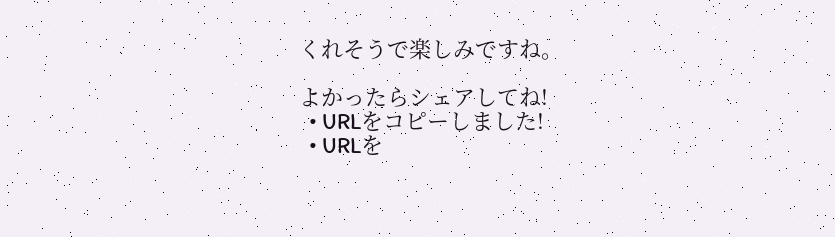くれそうで楽しみですね。

よかったらシェアしてね!
  • URLをコピーしました!
  • URLを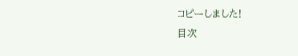コピーしました!
目次